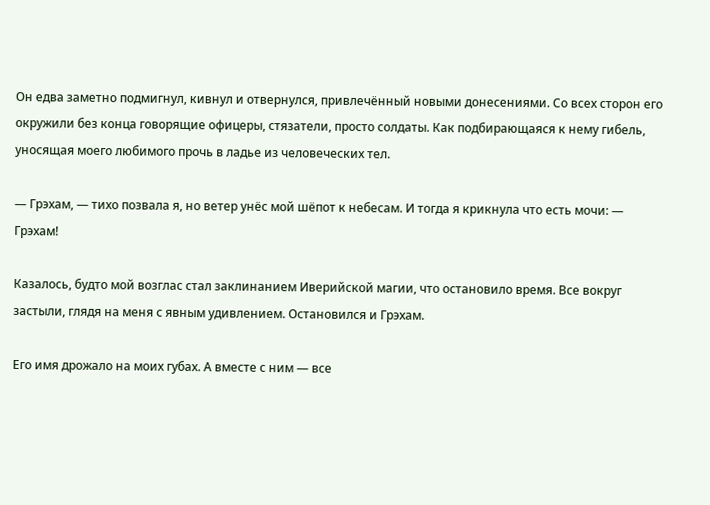Он едва заметно подмигнул, кивнул и отвернулся, привлечённый новыми донесениями. Со всех сторон его окружили без конца говорящие офицеры, стязатели, просто солдаты. Как подбирающаяся к нему гибель, уносящая моего любимого прочь в ладье из человеческих тел.

— Грэхам, — тихо позвала я, но ветер унёс мой шёпот к небесам. И тогда я крикнула что есть мочи: — Грэхам!

Казалось, будто мой возглас стал заклинанием Иверийской магии, что остановило время. Все вокруг застыли, глядя на меня с явным удивлением. Остановился и Грэхам.

Его имя дрожало на моих губах. А вместе с ним — все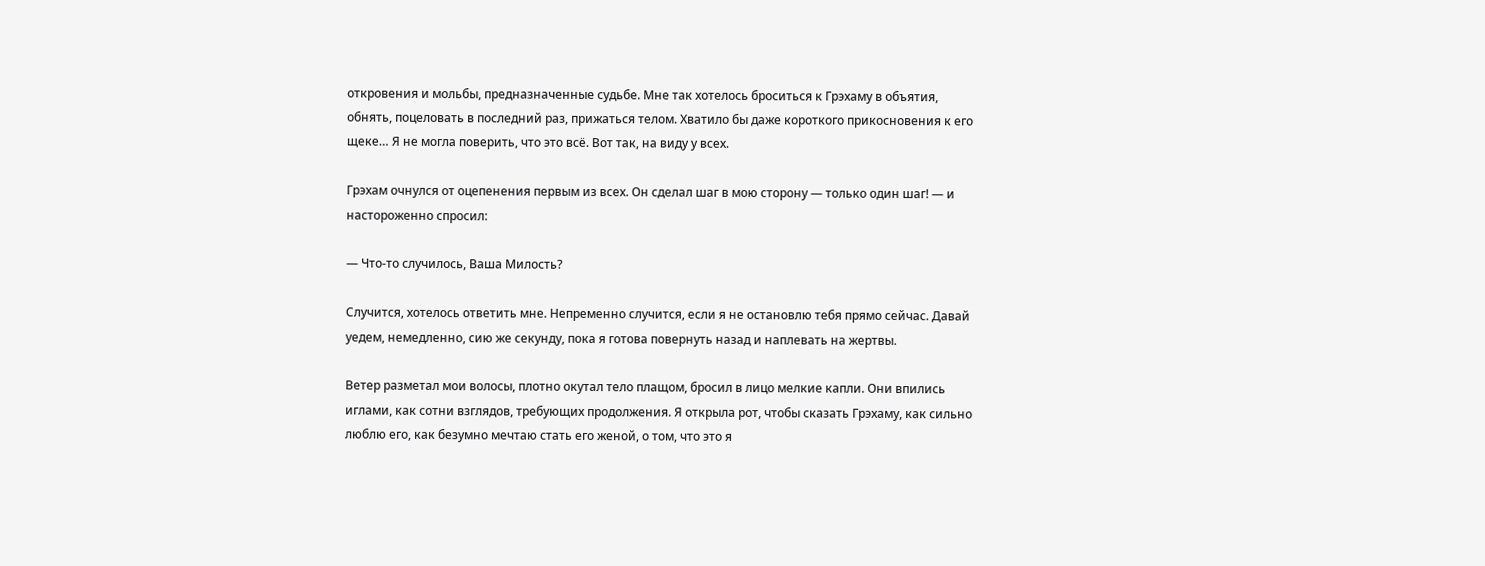откровения и мольбы, предназначенные судьбе. Мне так хотелось броситься к Грэхаму в объятия, обнять, поцеловать в последний раз, прижаться телом. Хватило бы даже короткого прикосновения к его щеке… Я не могла поверить, что это всё. Вот так, на виду у всех.

Грэхам очнулся от оцепенения первым из всех. Он сделал шаг в мою сторону — только один шаг! — и настороженно спросил:

— Что-то случилось, Ваша Милость?

Случится, хотелось ответить мне. Непременно случится, если я не остановлю тебя прямо сейчас. Давай уедем, немедленно, сию же секунду, пока я готова повернуть назад и наплевать на жертвы.

Ветер разметал мои волосы, плотно окутал тело плащом, бросил в лицо мелкие капли. Они впились иглами, как сотни взглядов, требующих продолжения. Я открыла рот, чтобы сказать Грэхаму, как сильно люблю его, как безумно мечтаю стать его женой, о том, что это я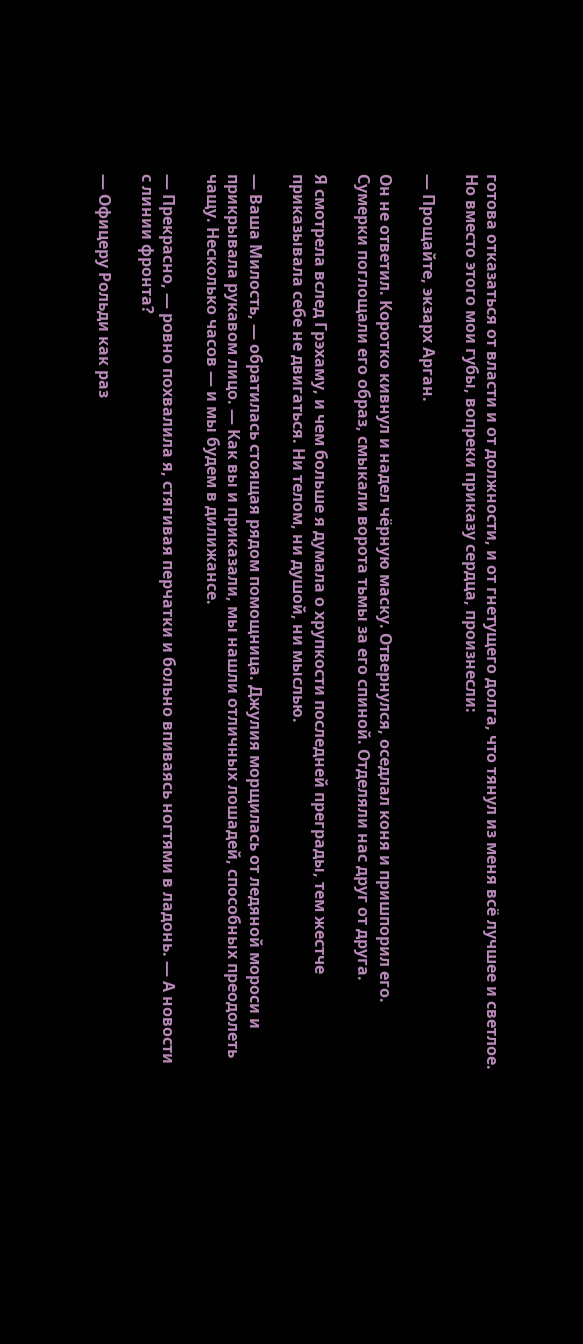готова отказаться от власти и от должности, и от гнетущего долга, что тянул из меня всё лучшее и светлое. Но вместо этого мои губы, вопреки приказу сердца, произнесли:

— Прощайте, экзарх Арган.

Он не ответил. Коротко кивнул и надел чёрную маску. Отвернулся, оседлал коня и пришпорил его. Сумерки поглощали его образ, смыкали ворота тьмы за его спиной. Отделяли нас друг от друга.

Я смотрела вслед Грэхаму, и чем больше я думала о хрупкости последней преграды, тем жестче приказывала себе не двигаться. Ни телом, ни душой, ни мыслью.

— Ваша Милость, — обратилась стоящая рядом помощница. Джулия морщилась от ледяной мороси и прикрывала рукавом лицо. — Как вы и приказали, мы нашли отличных лошадей, способных преодолеть чащу. Несколько часов — и мы будем в дилижансе.

— Прекрасно, — ровно похвалила я, стягивая перчатки и больно впиваясь ногтями в ладонь. — А новости с линии фронта?

— Офицеру Рольди как раз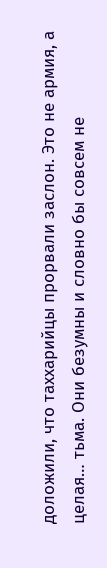доложили, что таххарийцы прорвали заслон. Это не армия, а целая… тьма. Они безумны и словно бы совсем не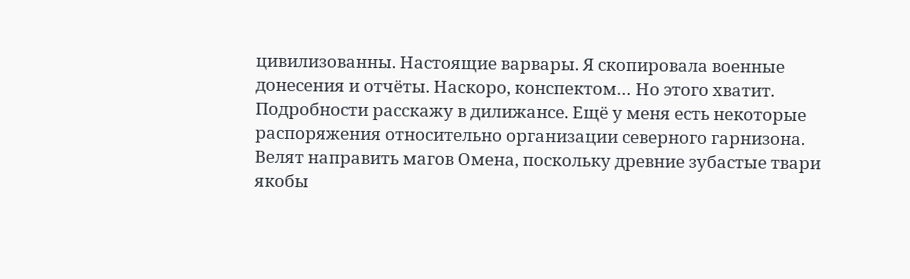цивилизованны. Настоящие варвары. Я скопировала военные донесения и отчёты. Наскоро, конспектом… Но этого хватит. Подробности расскажу в дилижансе. Ещё у меня есть некоторые распоряжения относительно организации северного гарнизона. Велят направить магов Омена, поскольку древние зубастые твари якобы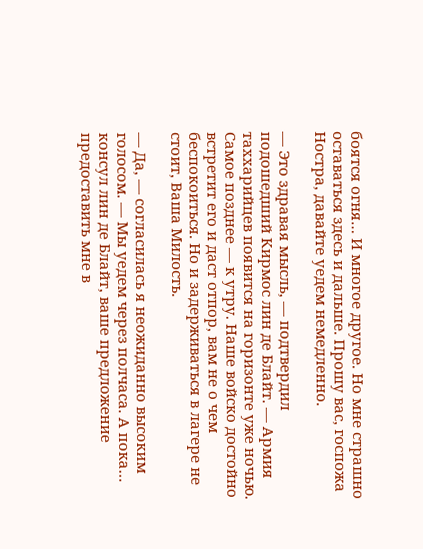боятся огня… И многое другое. Но мне страшно оставаться здесь и дальше. Прошу вас, госпожа Ностра, давайте уедем немедленно.

— Это здравая мысль, — подтвердил подошедший Кирмос лин де Блайт. — Армия таххарийцев появится на горизонте уже ночью. Самое позднее — к утру. Наше войско достойно встретит его и даст отпор, вам не о чем беспокоиться. Но и задерживаться в лагере не стоит, Ваша Милость.

— Да, — согласилась я неожиданно высоким голосом. — Мы уедем через полчаса. А пока… консул лин де Блайт, ваше предложение предоставить мне в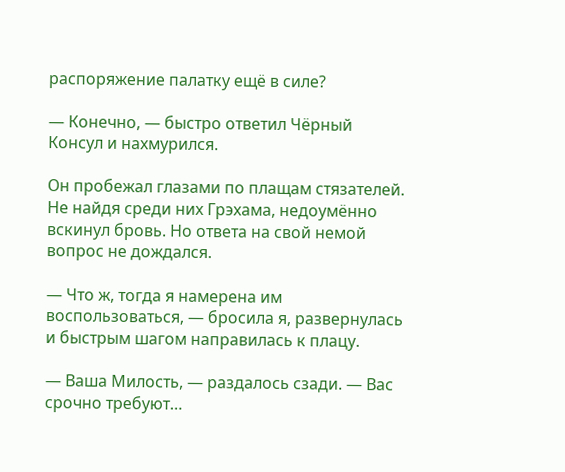распоряжение палатку ещё в силе?

— Конечно, — быстро ответил Чёрный Консул и нахмурился.

Он пробежал глазами по плащам стязателей. Не найдя среди них Грэхама, недоумённо вскинул бровь. Но ответа на свой немой вопрос не дождался.

— Что ж, тогда я намерена им воспользоваться, — бросила я, развернулась и быстрым шагом направилась к плацу.

— Ваша Милость, — раздалось сзади. — Вас срочно требуют…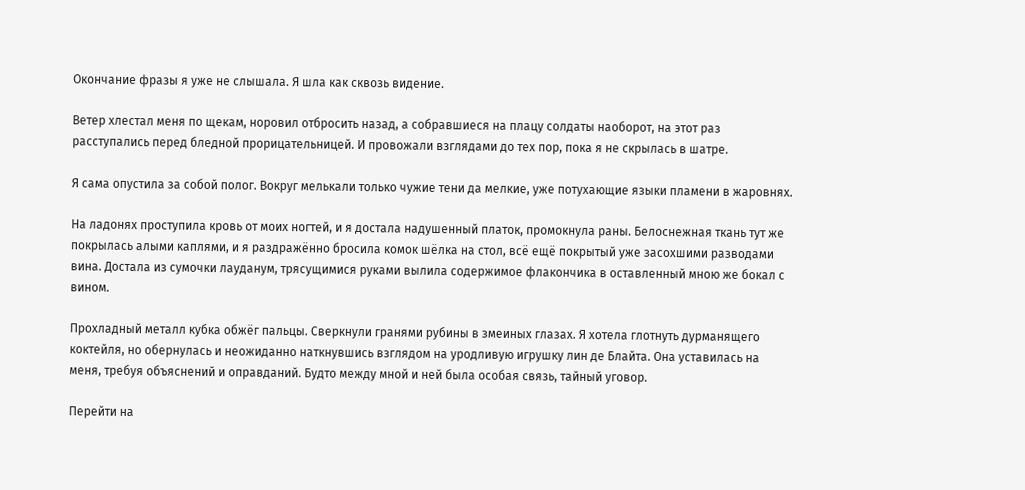Окончание фразы я уже не слышала. Я шла как сквозь видение.

Ветер хлестал меня по щекам, норовил отбросить назад, а собравшиеся на плацу солдаты наоборот, на этот раз расступались перед бледной прорицательницей. И провожали взглядами до тех пор, пока я не скрылась в шатре.

Я сама опустила за собой полог. Вокруг мелькали только чужие тени да мелкие, уже потухающие языки пламени в жаровнях.

На ладонях проступила кровь от моих ногтей, и я достала надушенный платок, промокнула раны. Белоснежная ткань тут же покрылась алыми каплями, и я раздражённо бросила комок шёлка на стол, всё ещё покрытый уже засохшими разводами вина. Достала из сумочки лауданум, трясущимися руками вылила содержимое флакончика в оставленный мною же бокал с вином.

Прохладный металл кубка обжёг пальцы. Сверкнули гранями рубины в змеиных глазах. Я хотела глотнуть дурманящего коктейля, но обернулась и неожиданно наткнувшись взглядом на уродливую игрушку лин де Блайта. Она уставилась на меня, требуя объяснений и оправданий. Будто между мной и ней была особая связь, тайный уговор.

Перейти на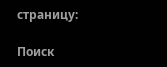страницу:

Поиск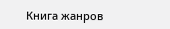Книга жанров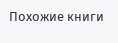Похожие книги